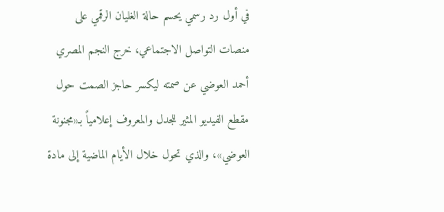في أول رد رسمي يحسم حالة الغليان الرقمي على منصات التواصل الاجتماعي، خرج النجم المصري أحمد العوضي عن صمته ليكسر حاجز الصمت حول مقطع الفيديو المثير للجدل والمعروف إعلامياً بـ«مجنونة العوضي»، والذي تحول خلال الأيام الماضية إلى مادة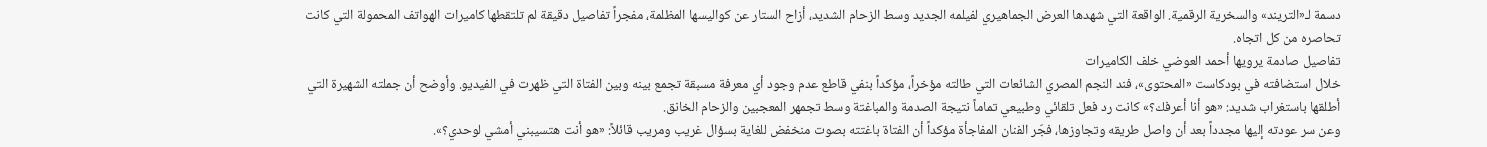دسمة لـ«التريند» والسخرية الرقمية. الواقعة التي شهدها العرض الجماهيري لفيلمه الجديد وسط الزحام الشديد، أزاح الستار عن كواليسها المظلمة، مفجراً تفاصيل دقيقة لم تلتقطها كاميرات الهواتف المحمولة التي كانت تحاصره من كل اتجاه.
تفاصيل صادمة يرويها أحمد العوضي خلف الكاميرات
خلال استضافته في بودكاست «المحتوى»، فند النجم المصري الشائعات التي طالته مؤخراً، مؤكداً بنفي قاطع عدم وجود أي معرفة مسبقة تجمع بينه وبين الفتاة التي ظهرت في الفيديو. وأوضح أن جملته الشهيرة التي أطلقها باستغراب شديد: «هو أنا أعرفك؟» كانت رد فعل تلقائي وطبيعي تماماً نتيجة الصدمة والمباغتة وسط تجمهر المعجبين والزحام الخانق.
وعن سر عودته إليها مجدداً بعد أن واصل طريقه وتجاوزها، فجّر الفنان المفاجأة مؤكداً أن الفتاة باغتته بصوت منخفض للغاية بسؤال غريب ومريب قائلاً: «هو أنت هتسيبني أمشي لوحدي؟».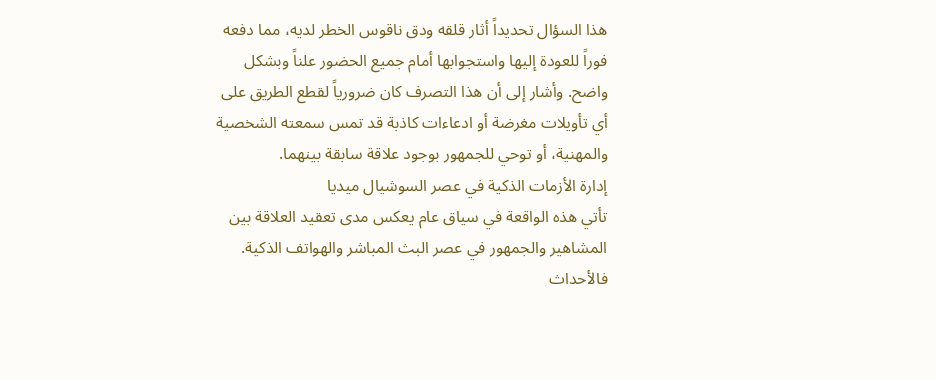هذا السؤال تحديداً أثار قلقه ودق ناقوس الخطر لديه، مما دفعه فوراً للعودة إليها واستجوابها أمام جميع الحضور علناً وبشكل واضح. وأشار إلى أن هذا التصرف كان ضرورياً لقطع الطريق على أي تأويلات مغرضة أو ادعاءات كاذبة قد تمس سمعته الشخصية والمهنية، أو توحي للجمهور بوجود علاقة سابقة بينهما.
إدارة الأزمات الذكية في عصر السوشيال ميديا
تأتي هذه الواقعة في سياق عام يعكس مدى تعقيد العلاقة بين المشاهير والجمهور في عصر البث المباشر والهواتف الذكية. فالأحداث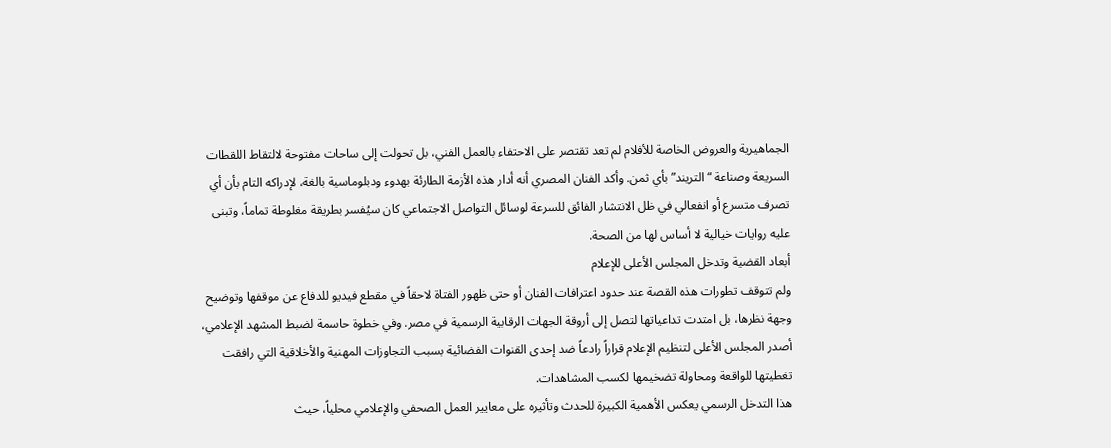الجماهيرية والعروض الخاصة للأفلام لم تعد تقتصر على الاحتفاء بالعمل الفني، بل تحولت إلى ساحات مفتوحة لالتقاط اللقطات السريعة وصناعة “التريند” بأي ثمن. وأكد الفنان المصري أنه أدار هذه الأزمة الطارئة بهدوء ودبلوماسية بالغة، لإدراكه التام بأن أي تصرف متسرع أو انفعالي في ظل الانتشار الفائق للسرعة لوسائل التواصل الاجتماعي كان سيُفسر بطريقة مغلوطة تماماً، وتبنى عليه روايات خيالية لا أساس لها من الصحة.
أبعاد القضية وتدخل المجلس الأعلى للإعلام
ولم تتوقف تطورات هذه القصة عند حدود اعترافات الفنان أو حتى ظهور الفتاة لاحقاً في مقطع فيديو للدفاع عن موقفها وتوضيح وجهة نظرها، بل امتدت تداعياتها لتصل إلى أروقة الجهات الرقابية الرسمية في مصر. وفي خطوة حاسمة لضبط المشهد الإعلامي، أصدر المجلس الأعلى لتنظيم الإعلام قراراً رادعاً ضد إحدى القنوات الفضائية بسبب التجاوزات المهنية والأخلاقية التي رافقت تغطيتها للواقعة ومحاولة تضخيمها لكسب المشاهدات.
هذا التدخل الرسمي يعكس الأهمية الكبيرة للحدث وتأثيره على معايير العمل الصحفي والإعلامي محلياً، حيث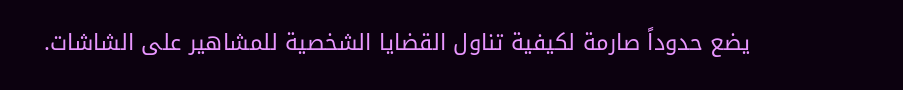يضع حدوداً صارمة لكيفية تناول القضايا الشخصية للمشاهير على الشاشات.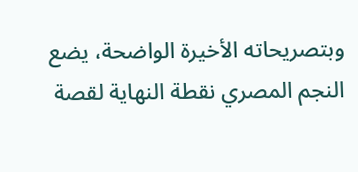وبتصريحاته الأخيرة الواضحة، يضع النجم المصري نقطة النهاية لقصة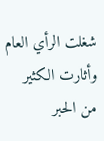شغلت الرأي العام وأثارت الكثير من الحبر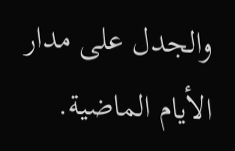والجدل على مدار الأيام الماضية.